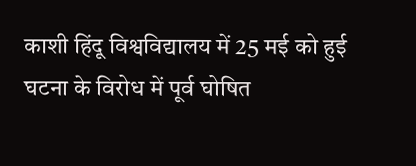काशी हिंदू विश्वविद्यालय में 25 मई को हुई घटना के विरोध में पूर्व घोषित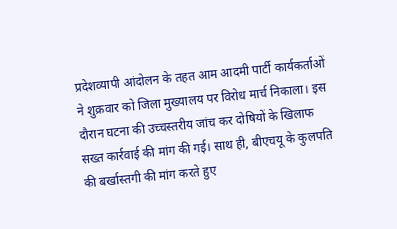प्रदेशव्यापी आंदोलन के तहत आम आदमी पार्टी कार्यकर्ताओं ने शुक्रवार को जिला मुख्यालय पर विरोध मार्च निकाला। इस दौरान घटना की उच्चस्तरीय जांच कर दोषियों के खिलाफ सख्त कार्रवाई की मांग की गई। साथ ही, बीएचयू के कुलपति की बर्खास्तगी की मांग करते हुए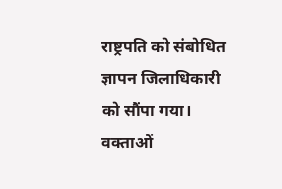राष्ट्रपति को संबोधित ज्ञापन जिलाधिकारी को सौंपा गया।
वक्ताओं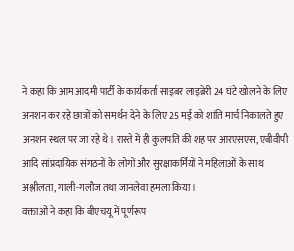ने कहा कि आम आदमी पार्टी के कार्यकर्ता साइबर लाइब्रेरी 24 घंटे खोलने के लिए अनशन कर रहे छात्रों को समर्थन देने के लिए 25 मई को शांति मार्च निकालते हुए अनशन स्थल पर जा रहे थे। रास्ते में ही कुलपति की शह पर आरएसएस, एबीवीपी आदि सांप्रदायिक संगठनों के लोगों और सुरक्षाकर्मियों ने महिलाओं के साथ अश्लीलता, गाली-गलौज तथा जानलेवा हमला किया।
वक्ताओं ने कहा कि बीएचयू में पूर्णरूप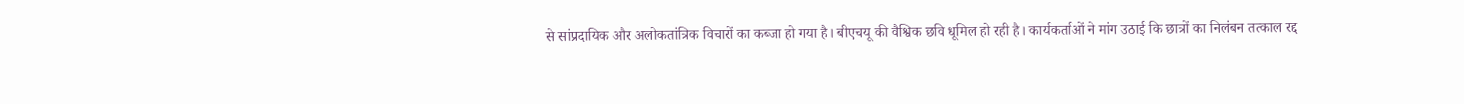से सांप्रदायिक और अलोकतांत्रिक विचारों का कब्जा हो गया है। बीएचयू की वैश्विक छवि धूमिल हो रही है। कार्यकर्ताओं ने मांग उठाई कि छात्रों का निलंबन तत्काल रद्द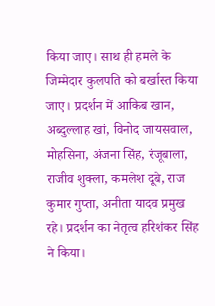किया जाए। साथ ही हमले के जिम्मेदार कुलपति को बर्खास्त किया जाए। प्रदर्शन में आकिब खान, अब्दुल्लाह खां, विनोद जायसवाल, मोहसिना, अंजना सिंह, रंजूबाला, राजीव शुक्ला, कमलेश दूबे, राज कुमार गुप्ता, अनीता यादव प्रमुख रहे। प्रदर्शन का नेतृत्व हरिशंकर सिंह ने किया।